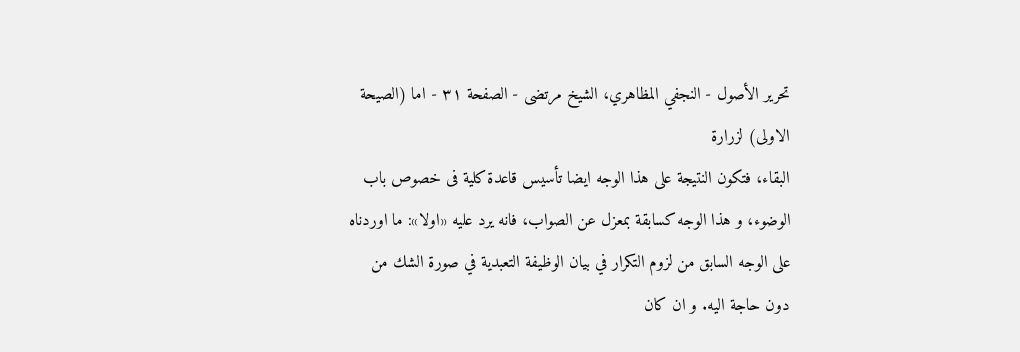تحرير الأصول - النجفي المظاهري، الشيخ مرتضى - الصفحة ٣١ - اما (الصيحة الاولى) لزرارة
البقاء، فتكون النتيجة على هذا الوجه ايضا تأسيس قاعدة كلية فى خصوص باب الوضوء، و هذا الوجه كسابقة بمعزل عن الصواب، فانه يرد عليه «اولا»: ما اوردناه على الوجه السابق من لزوم التكرار في بيان الوظيفة التعبدية في صورة الشك من دون حاجة اليه. و ان كان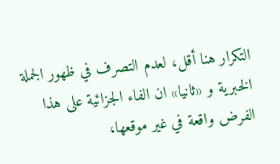التكرار هنا أقل، لعدم التصرف في ظهور الجملة الخبرية و «ثانيا» ان الفاء الجزائية على هذا الفرض واقعة في غير موقعها،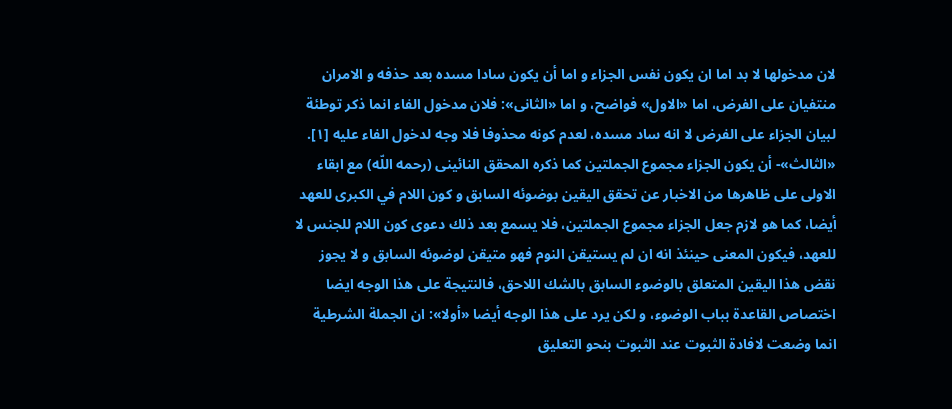لان مدخولها لا بد اما ان يكون نفس الجزاء و اما أن يكون سادا مسده بعد حذفه و الامران منتفيان على الفرض، اما «الاول» فواضح، و اما «الثانى»: فلان مدخول الفاء انما ذكر توطئة لبيان الجزاء على الفرض لا انه ساد مسده، لعدم كونه محذوفا فلا وجه لدخول الفاء عليه [١].
«الثالث»- أن يكون الجزاء مجموع الجملتين كما ذكره المحقق النائينى (رحمه اللّه) مع ابقاء الاولى على ظاهرها من الاخبار عن تحقق اليقين بوضوئه السابق و كون اللام في الكبرى للعهد أيضا، كما هو لازم جعل الجزاء مجموع الجملتين، فلا يسمع بعد ذلك دعوى كون اللام للجنس لا للعهد، فيكون المعنى حينئذ انه ان لم يستيقن النوم فهو متيقن لوضوئه السابق و لا يجوز نقض هذا اليقين المتعلق بالوضوء السابق بالشك اللاحق، فالنتيجة على هذا الوجه ايضا اختصاص القاعدة بباب الوضوء، و لكن يرد على هذا الوجه أيضا «أولا»: ان الجملة الشرطية انما وضعت لافادة الثبوت عند الثبوت بنحو التعليق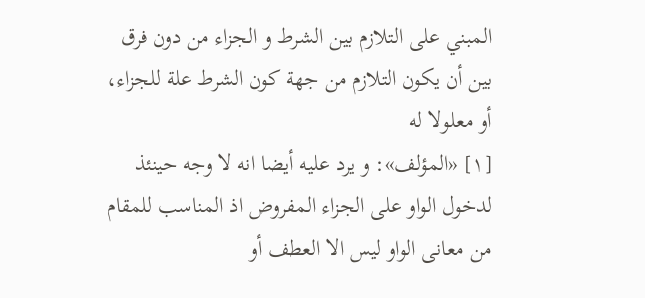المبني على التلازم بين الشرط و الجزاء من دون فرق بين أن يكون التلازم من جهة كون الشرط علة للجزاء، أو معلولا له
[١] «المؤلف»: و يرد عليه أيضا انه لا وجه حينئذ لدخول الواو على الجزاء المفروض اذ المناسب للمقام من معانى الواو ليس الا العطف أو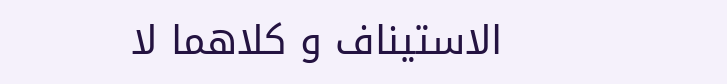الاستيناف و كلاهما لا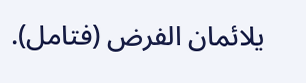يلائمان الفرض (فتامل).